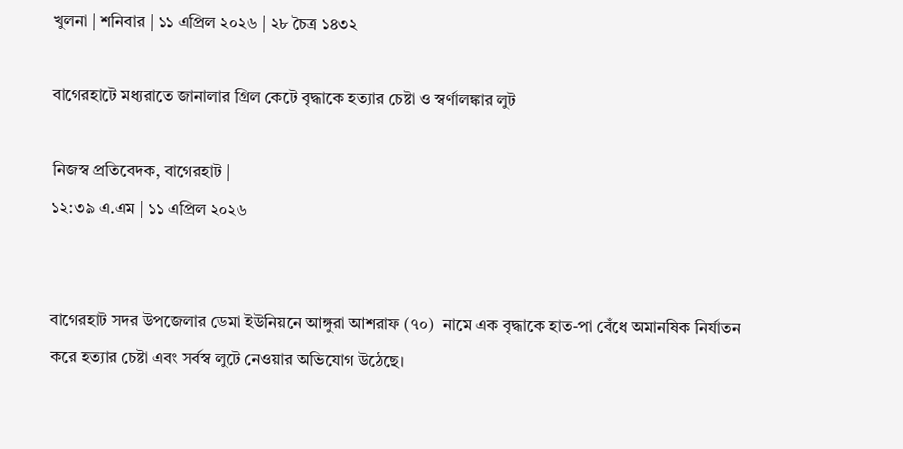খুলনা | শনিবার | ১১ এপ্রিল ২০২৬ | ২৮ চৈত্র ১৪৩২

বাগেরহাটে মধ্যরাতে জানালার গ্রিল কেটে বৃদ্ধাকে হত্যার চেষ্টা ও স্বর্ণালঙ্কার লুট

নিজস্ব প্রতিবেদক, বাগেরহাট |
১২:৩৯ এ.এম | ১১ এপ্রিল ২০২৬


বাগেরহাট সদর উপজেলার ডেমা ইউনিয়নে আঙ্গুরা আশরাফ (৭০)  নামে এক বৃদ্ধাকে হাত-পা বেঁধে অমানষিক নির্যাতন করে হত্যার চেষ্টা এবং সর্বস্ব লুটে নেওয়ার অভিযোগ উঠেছে।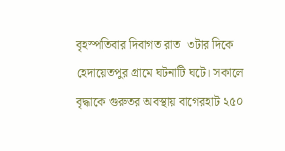বৃহস্পতিবার দিবাগত রাত  ৩টার দিকে হেদায়েতপুর গ্রামে ঘটনাটি ঘটে। সকালে বৃদ্ধাকে গুরুতর অবস্থায় বাগেরহাট ২৫০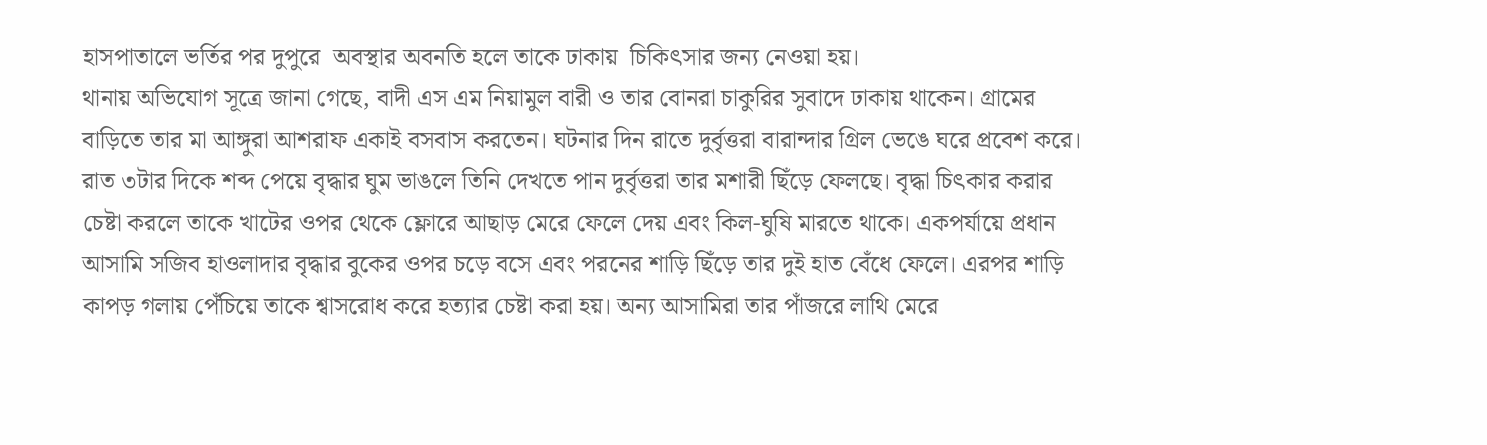হাসপাতালে ভর্তির পর দুপুরে  অবস্থার অবনতি হলে তাকে ঢাকায়  চিকিৎসার জন্য নেওয়া হয়।
থানায় অভিযোগ সূত্রে জানা গেছে, বাদী এস এম নিয়ামুল বারী ও তার বোনরা চাকুরির সুবাদে ঢাকায় থাকেন। গ্রামের বাড়িতে তার মা আঙ্গুরা আশরাফ একাই বসবাস করতেন। ঘটনার দিন রাতে দুর্বৃত্তরা বারান্দার গ্রিল ভেঙে ঘরে প্রবেশ করে। রাত ৩টার দিকে শব্দ পেয়ে বৃদ্ধার ঘুম ভাঙলে তিনি দেখতে পান দুর্বৃত্তরা তার মশারী ছিঁড়ে ফেলছে। বৃদ্ধা চিৎকার করার চেষ্টা করলে তাকে খাটের ওপর থেকে ফ্লোরে আছাড় মেরে ফেলে দেয় এবং কিল-ঘুষি মারতে থাকে। একপর্যায়ে প্রধান আসামি সজিব হাওলাদার বৃদ্ধার বুকের ওপর চড়ে বসে এবং পরনের শাড়ি ছিঁড়ে তার দুই হাত বেঁধে ফেলে। এরপর শাড়ি কাপড় গলায় পেঁচিয়ে তাকে শ্বাসরোধ করে হত্যার চেষ্টা করা হয়। অন্য আসামিরা তার পাঁজরে লাথি মেরে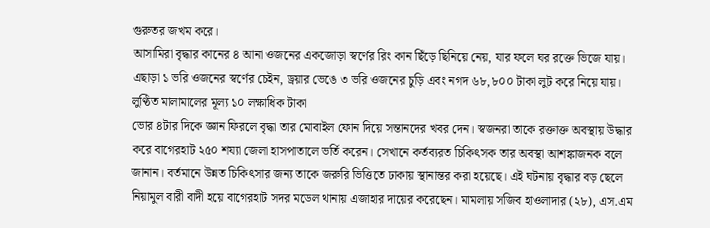গুরুতর জখম করে।
আসামিরা বৃদ্ধার কানের ৪ আনা ওজনের একজোড়া স্বর্ণের রিং কান ছিঁড়ে ছিনিয়ে নেয়, যার ফলে ঘর রক্তে ভিজে যায়। এছাড়া ১ ভরি ওজনের স্বর্ণের চেইন, ড্রয়ার ভেঙে ৩ ভরি ওজনের চুড়ি এবং নগদ ৬৮,৮০০ টাকা লুট করে নিয়ে যায়। লুণ্ঠিত মালামালের মূল্য ১০ লক্ষাধিক টাকা
ভোর ৪টার দিকে জ্ঞান ফিরলে বৃদ্ধা তার মোবাইল ফোন দিয়ে সন্তানদের খবর দেন। স্বজনরা তাকে রক্তাক্ত অবস্থায় উদ্ধার করে বাগেরহাট ২৫০ শয্যা জেলা হাসপাতালে ভর্তি করেন। সেখানে কর্তব্যরত চিকিৎসক তার অবস্থা আশঙ্কাজনক বলে জানান। বর্তমানে উন্নত চিকিৎসার জন্য তাকে জরুরি ভিত্তিতে ঢাকায় স্থানান্তর করা হয়েছে। এই ঘটনায় বৃদ্ধার বড় ছেলে নিয়ামুল বারী বাদী হয়ে বাগেরহাট সদর মডেল থানায় এজাহার দায়ের করেছেন। মামলায় সজিব হাওলাদার (২৮), এস.এম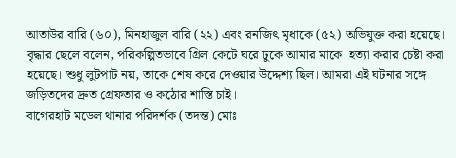আতাউর বারি (৬০), মিনহাজুল বারি (২২) এবং রনজিৎ মৃধাকে (৫২) অভিযুক্ত করা হয়েছে।
বৃদ্ধার ছেলে বলেন, পরিকল্পিতভাবে গ্রিল কেটে ঘরে ঢুকে আমার মাকে  হত্যা করার চেষ্টা করা হয়েছে। শুধু লুটপাট নয়, তাকে শেষ করে দেওয়ার উদ্দেশ্য ছিল। আমরা এই ঘটনার সঙ্গে জড়িতদের দ্রুত গ্রেফতার ও কঠোর শাস্তি চাই।
বাগেরহাট মডেল থানার পরিদর্শক (তদন্ত) মোঃ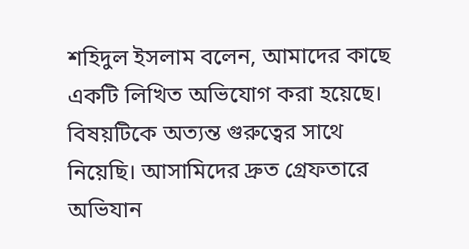শহিদুল ইসলাম বলেন, আমাদের কাছে একটি লিখিত অভিযোগ করা হয়েছে। বিষয়টিকে অত্যন্ত গুরুত্বের সাথে নিয়েছি। আসামিদের দ্রুত গ্রেফতারে অভিযান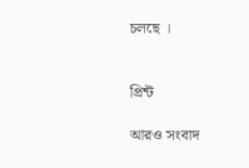চলছে ।


প্রিন্ট

আরও সংবাদ